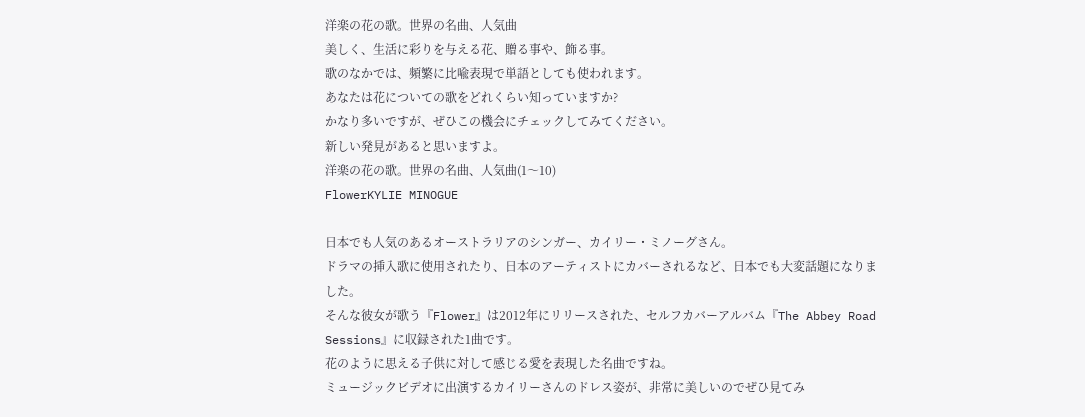洋楽の花の歌。世界の名曲、人気曲
美しく、生活に彩りを与える花、贈る事や、飾る事。
歌のなかでは、頻繁に比喩表現で単語としても使われます。
あなたは花についての歌をどれくらい知っていますか?
かなり多いですが、ぜひこの機会にチェックしてみてください。
新しい発見があると思いますよ。
洋楽の花の歌。世界の名曲、人気曲(1〜10)
FlowerKYLIE MINOGUE

日本でも人気のあるオーストラリアのシンガー、カイリー・ミノーグさん。
ドラマの挿入歌に使用されたり、日本のアーティストにカバーされるなど、日本でも大変話題になりました。
そんな彼女が歌う『Flower』は2012年にリリースされた、セルフカバーアルバム『The Abbey Road Sessions』に収録された1曲です。
花のように思える子供に対して感じる愛を表現した名曲ですね。
ミュージックビデオに出演するカイリーさんのドレス姿が、非常に美しいのでぜひ見てみ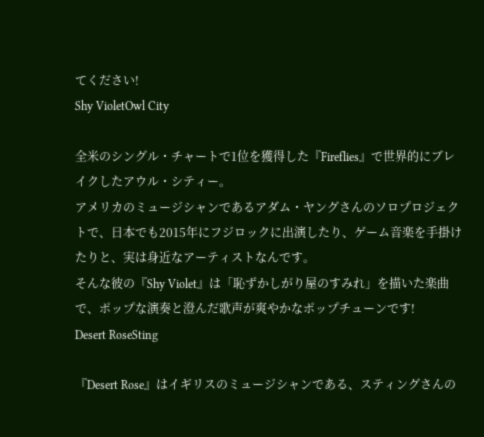てください!
Shy VioletOwl City

全米のシングル・チャートで1位を獲得した『Fireflies』で世界的にブレイクしたアウル・シティー。
アメリカのミュージシャンであるアダム・ヤングさんのソロプロジェクトで、日本でも2015年にフジロックに出演したり、ゲーム音楽を手掛けたりと、実は身近なアーティストなんです。
そんな彼の『Shy Violet』は「恥ずかしがり屋のすみれ」を描いた楽曲で、ポップな演奏と澄んだ歌声が爽やかなポップチューンです!
Desert RoseSting

『Desert Rose』はイギリスのミュージシャンである、スティングさんの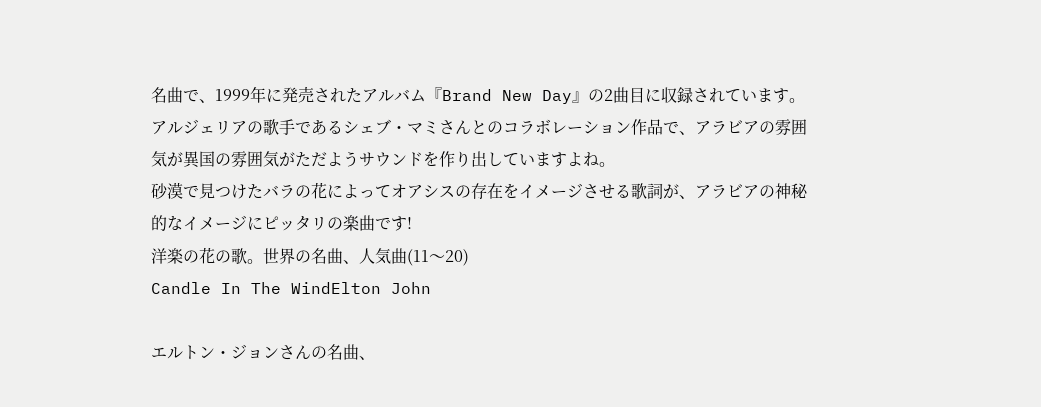名曲で、1999年に発売されたアルバム『Brand New Day』の2曲目に収録されています。
アルジェリアの歌手であるシェブ・マミさんとのコラボレーション作品で、アラビアの雰囲気が異国の雰囲気がただようサウンドを作り出していますよね。
砂漠で見つけたバラの花によってオアシスの存在をイメージさせる歌詞が、アラビアの神秘的なイメージにピッタリの楽曲です!
洋楽の花の歌。世界の名曲、人気曲(11〜20)
Candle In The WindElton John

エルトン・ジョンさんの名曲、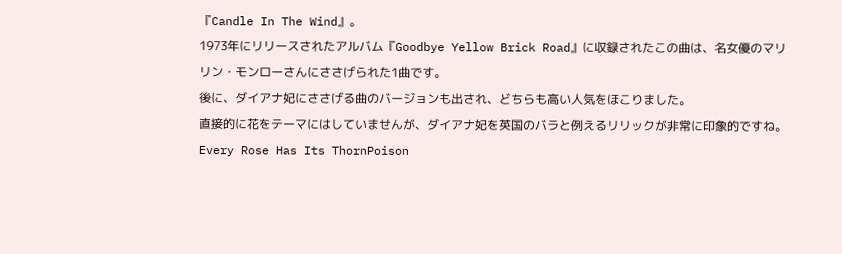『Candle In The Wind』。
1973年にリリースされたアルバム『Goodbye Yellow Brick Road』に収録されたこの曲は、名女優のマリリン・モンローさんにささげられた1曲です。
後に、ダイアナ妃にささげる曲のバージョンも出され、どちらも高い人気をほこりました。
直接的に花をテーマにはしていませんが、ダイアナ妃を英国のバラと例えるリリックが非常に印象的ですね。
Every Rose Has Its ThornPoison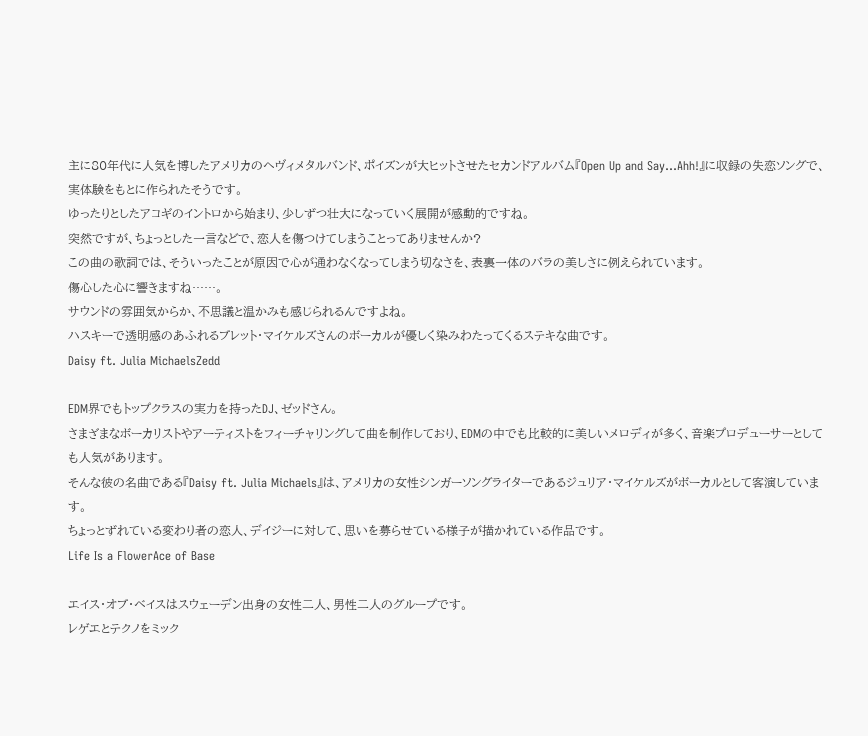主に80年代に人気を博したアメリカのヘヴィメタルバンド、ポイズンが大ヒットさせたセカンドアルバム『Open Up and Say…Ahh!』に収録の失恋ソングで、実体験をもとに作られたそうです。
ゆったりとしたアコギのイントロから始まり、少しずつ壮大になっていく展開が感動的ですね。
突然ですが、ちょっとした一言などで、恋人を傷つけてしまうことってありませんか?
この曲の歌詞では、そういったことが原因で心が通わなくなってしまう切なさを、表裏一体のバラの美しさに例えられています。
傷心した心に響きますね……。
サウンドの雰囲気からか、不思議と温かみも感じられるんですよね。
ハスキーで透明感のあふれるブレット・マイケルズさんのボーカルが優しく染みわたってくるステキな曲です。
Daisy ft. Julia MichaelsZedd

EDM界でもトップクラスの実力を持ったDJ、ゼッドさん。
さまざまなボーカリストやアーティストをフィーチャリングして曲を制作しており、EDMの中でも比較的に美しいメロディが多く、音楽プロデューサーとしても人気があります。
そんな彼の名曲である『Daisy ft. Julia Michaels』は、アメリカの女性シンガーソングライターであるジュリア・マイケルズがボーカルとして客演しています。
ちょっとずれている変わり者の恋人、デイジーに対して、思いを募らせている様子が描かれている作品です。
Life Is a FlowerAce of Base

エイス・オブ・ベイスはスウェーデン出身の女性二人、男性二人のグループです。
レゲエとテクノをミック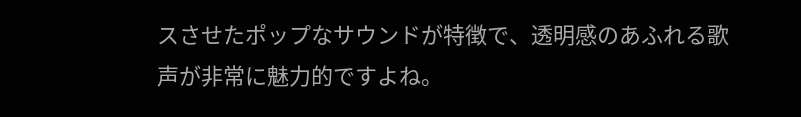スさせたポップなサウンドが特徴で、透明感のあふれる歌声が非常に魅力的ですよね。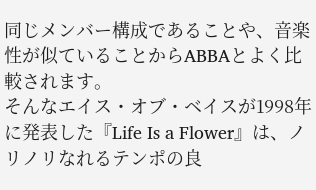同じメンバー構成であることや、音楽性が似ていることからABBAとよく比較されます。
そんなエイス・オブ・ベイスが1998年に発表した『Life Is a Flower』は、ノリノリなれるテンポの良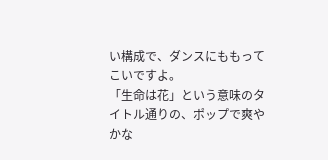い構成で、ダンスにももってこいですよ。
「生命は花」という意味のタイトル通りの、ポップで爽やかな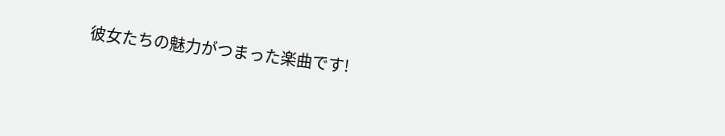彼女たちの魅力がつまった楽曲です!